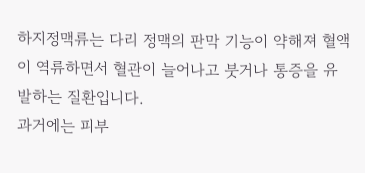하지정맥류는 다리 정맥의 판막 기능이 약해져 혈액이 역류하면서 혈관이 늘어나고 붓거나 통증을 유발하는 질환입니다.
과거에는 피부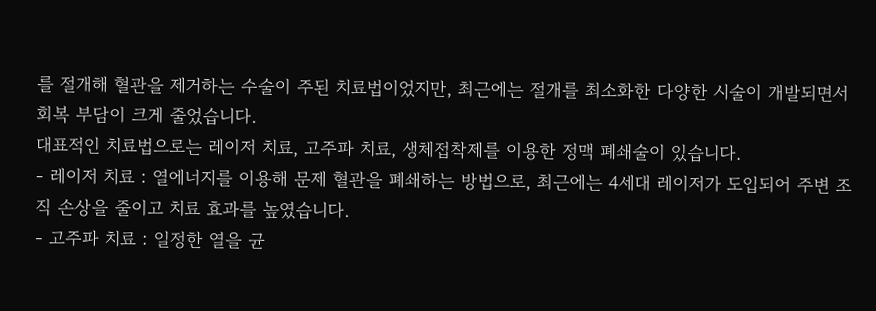를 절개해 혈관을 제거하는 수술이 주된 치료법이었지만, 최근에는 절개를 최소화한 다양한 시술이 개발되면서 회복 부담이 크게 줄었습니다.
대표적인 치료법으로는 레이저 치료, 고주파 치료, 생체접착제를 이용한 정맥 폐쇄술이 있습니다.
- 레이저 치료 : 열에너지를 이용해 문제 혈관을 폐쇄하는 방법으로, 최근에는 4세대 레이저가 도입되어 주변 조직 손상을 줄이고 치료 효과를 높였습니다.
- 고주파 치료 : 일정한 열을 균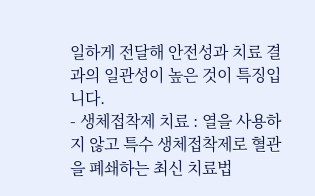일하게 전달해 안전성과 치료 결과의 일관성이 높은 것이 특징입니다.
- 생체접착제 치료 : 열을 사용하지 않고 특수 생체접착제로 혈관을 폐쇄하는 최신 치료법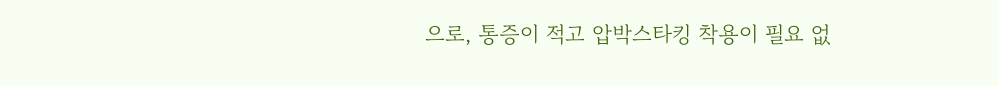으로, 통증이 적고 압박스타킹 착용이 필요 없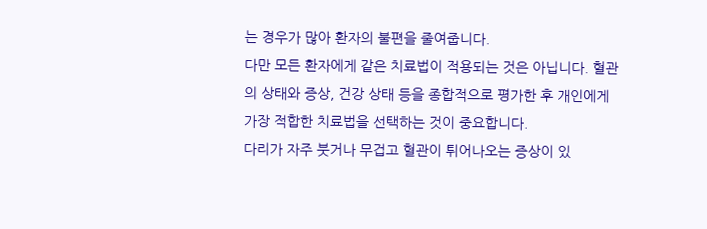는 경우가 많아 환자의 불편을 줄여줍니다.
다만 모든 환자에게 같은 치료법이 적용되는 것은 아닙니다. 혈관의 상태와 증상, 건강 상태 등을 종합적으로 평가한 후 개인에게 가장 적합한 치료법을 선택하는 것이 중요합니다.
다리가 자주 붓거나 무겁고 혈관이 튀어나오는 증상이 있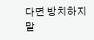다면 방치하지 말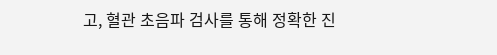고, 혈관 초음파 검사를 통해 정확한 진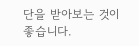단을 받아보는 것이 좋습니다.